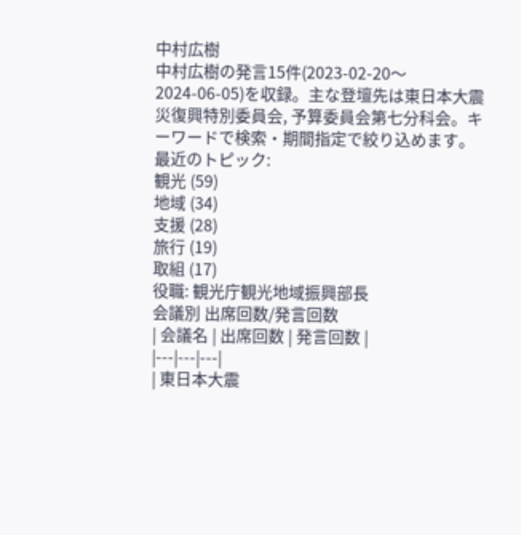中村広樹
中村広樹の発言15件(2023-02-20〜2024-06-05)を収録。主な登壇先は東日本大震災復興特別委員会, 予算委員会第七分科会。キーワードで検索・期間指定で絞り込めます。
最近のトピック:
観光 (59)
地域 (34)
支援 (28)
旅行 (19)
取組 (17)
役職: 観光庁観光地域振興部長
会議別 出席回数/発言回数
| 会議名 | 出席回数 | 発言回数 |
|---|---|---|
| 東日本大震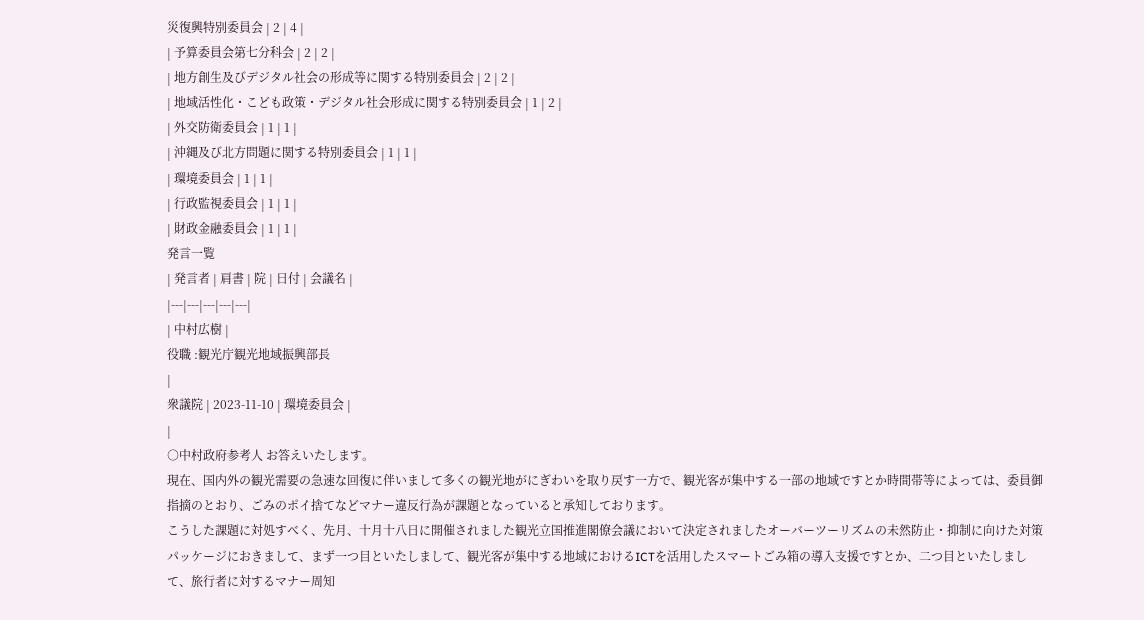災復興特別委員会 | 2 | 4 |
| 予算委員会第七分科会 | 2 | 2 |
| 地方創生及びデジタル社会の形成等に関する特別委員会 | 2 | 2 |
| 地域活性化・こども政策・デジタル社会形成に関する特別委員会 | 1 | 2 |
| 外交防衛委員会 | 1 | 1 |
| 沖縄及び北方問題に関する特別委員会 | 1 | 1 |
| 環境委員会 | 1 | 1 |
| 行政監視委員会 | 1 | 1 |
| 財政金融委員会 | 1 | 1 |
発言一覧
| 発言者 | 肩書 | 院 | 日付 | 会議名 |
|---|---|---|---|---|
| 中村広樹 |
役職 :観光庁観光地域振興部長
|
衆議院 | 2023-11-10 | 環境委員会 |
|
○中村政府参考人 お答えいたします。
現在、国内外の観光需要の急速な回復に伴いまして多くの観光地がにぎわいを取り戻す一方で、観光客が集中する一部の地域ですとか時間帯等によっては、委員御指摘のとおり、ごみのポイ捨てなどマナー違反行為が課題となっていると承知しております。
こうした課題に対処すべく、先月、十月十八日に開催されました観光立国推進閣僚会議において決定されましたオーバーツーリズムの未然防止・抑制に向けた対策パッケージにおきまして、まず一つ目といたしまして、観光客が集中する地域におけるICTを活用したスマートごみ箱の導入支援ですとか、二つ目といたしまして、旅行者に対するマナー周知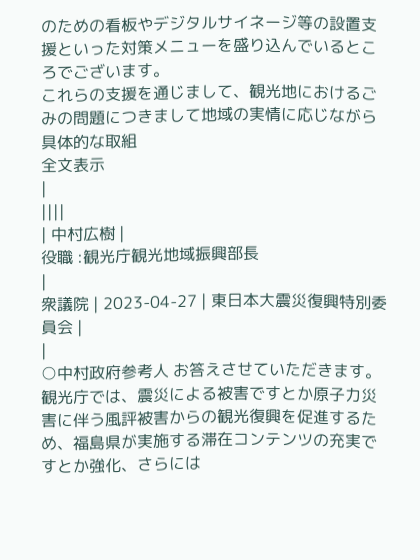のための看板やデジタルサイネージ等の設置支援といった対策メニューを盛り込んでいるところでございます。
これらの支援を通じまして、観光地におけるごみの問題につきまして地域の実情に応じながら具体的な取組
全文表示
|
||||
| 中村広樹 |
役職 :観光庁観光地域振興部長
|
衆議院 | 2023-04-27 | 東日本大震災復興特別委員会 |
|
○中村政府参考人 お答えさせていただきます。
観光庁では、震災による被害ですとか原子力災害に伴う風評被害からの観光復興を促進するため、福島県が実施する滞在コンテンツの充実ですとか強化、さらには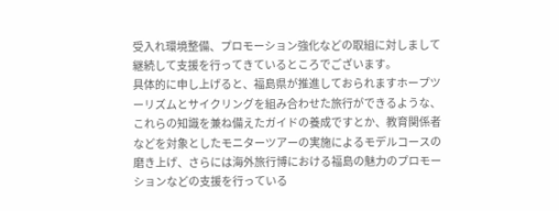受入れ環境整備、プロモーション強化などの取組に対しまして継続して支援を行ってきているところでございます。
具体的に申し上げると、福島県が推進しておられますホープツーリズムとサイクリングを組み合わせた旅行ができるような、これらの知識を兼ね備えたガイドの養成ですとか、教育関係者などを対象としたモニターツアーの実施によるモデルコースの磨き上げ、さらには海外旅行博における福島の魅力のプロモーションなどの支援を行っている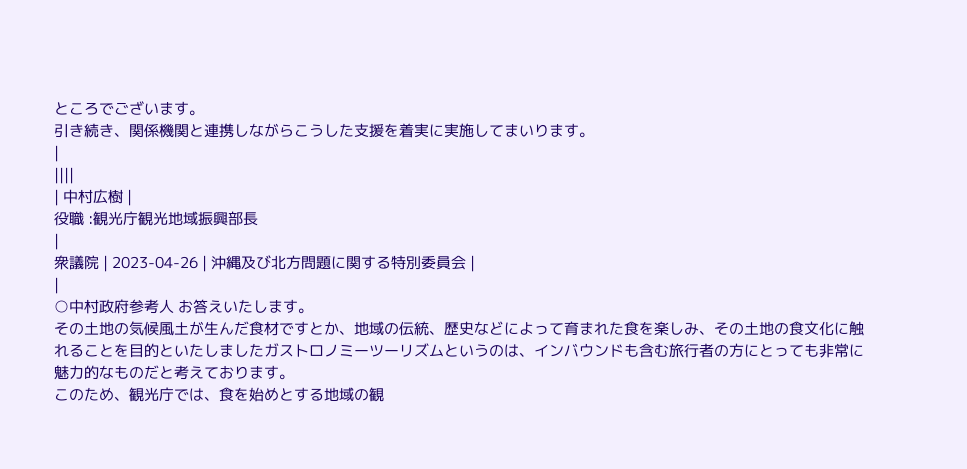ところでございます。
引き続き、関係機関と連携しながらこうした支援を着実に実施してまいります。
|
||||
| 中村広樹 |
役職 :観光庁観光地域振興部長
|
衆議院 | 2023-04-26 | 沖縄及び北方問題に関する特別委員会 |
|
○中村政府参考人 お答えいたします。
その土地の気候風土が生んだ食材ですとか、地域の伝統、歴史などによって育まれた食を楽しみ、その土地の食文化に触れることを目的といたしましたガストロノミーツーリズムというのは、インバウンドも含む旅行者の方にとっても非常に魅力的なものだと考えております。
このため、観光庁では、食を始めとする地域の観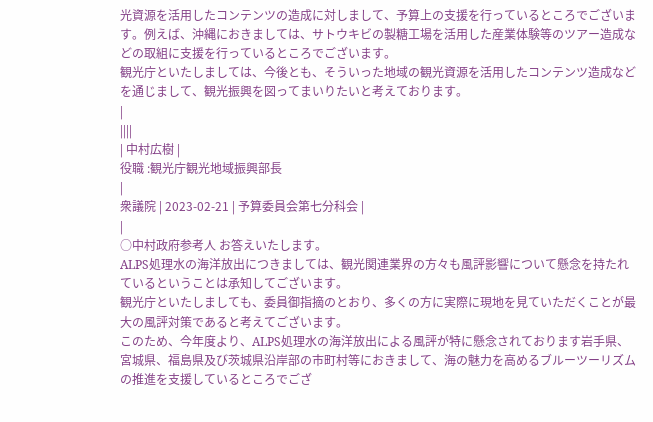光資源を活用したコンテンツの造成に対しまして、予算上の支援を行っているところでございます。例えば、沖縄におきましては、サトウキビの製糖工場を活用した産業体験等のツアー造成などの取組に支援を行っているところでございます。
観光庁といたしましては、今後とも、そういった地域の観光資源を活用したコンテンツ造成などを通じまして、観光振興を図ってまいりたいと考えております。
|
||||
| 中村広樹 |
役職 :観光庁観光地域振興部長
|
衆議院 | 2023-02-21 | 予算委員会第七分科会 |
|
○中村政府参考人 お答えいたします。
ALPS処理水の海洋放出につきましては、観光関連業界の方々も風評影響について懸念を持たれているということは承知してございます。
観光庁といたしましても、委員御指摘のとおり、多くの方に実際に現地を見ていただくことが最大の風評対策であると考えてございます。
このため、今年度より、ALPS処理水の海洋放出による風評が特に懸念されております岩手県、宮城県、福島県及び茨城県沿岸部の市町村等におきまして、海の魅力を高めるブルーツーリズムの推進を支援しているところでござ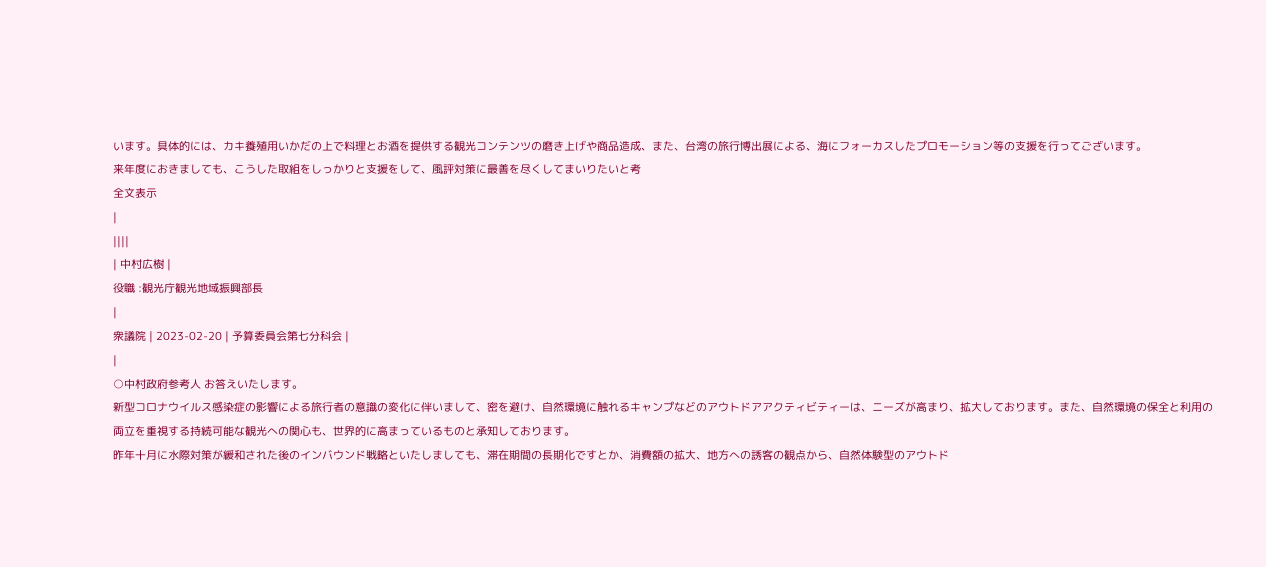います。具体的には、カキ養殖用いかだの上で料理とお酒を提供する観光コンテンツの磨き上げや商品造成、また、台湾の旅行博出展による、海にフォーカスしたプロモーション等の支援を行ってございます。
来年度におきましても、こうした取組をしっかりと支援をして、風評対策に最善を尽くしてまいりたいと考
全文表示
|
||||
| 中村広樹 |
役職 :観光庁観光地域振興部長
|
衆議院 | 2023-02-20 | 予算委員会第七分科会 |
|
○中村政府参考人 お答えいたします。
新型コロナウイルス感染症の影響による旅行者の意識の変化に伴いまして、密を避け、自然環境に触れるキャンプなどのアウトドアアクティビティーは、ニーズが高まり、拡大しております。また、自然環境の保全と利用の両立を重視する持続可能な観光への関心も、世界的に高まっているものと承知しております。
昨年十月に水際対策が緩和された後のインバウンド戦略といたしましても、滞在期間の長期化ですとか、消費額の拡大、地方への誘客の観点から、自然体験型のアウトド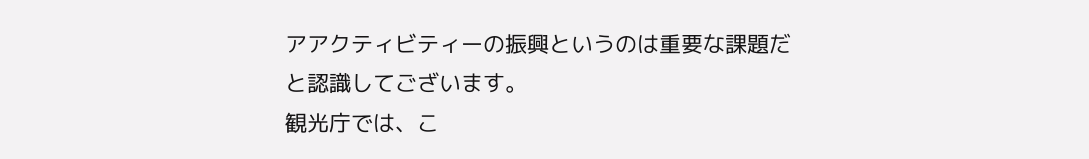アアクティビティーの振興というのは重要な課題だと認識してございます。
観光庁では、こ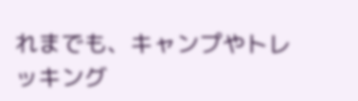れまでも、キャンプやトレッキング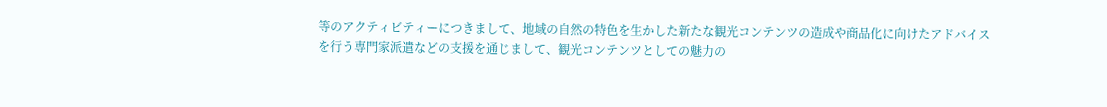等のアクティビティーにつきまして、地域の自然の特色を生かした新たな観光コンテンツの造成や商品化に向けたアドバイスを行う専門家派遣などの支援を通じまして、観光コンテンツとしての魅力の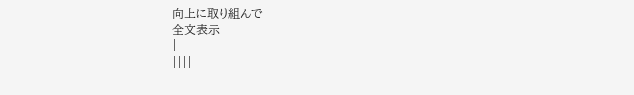向上に取り組んで
全文表示
|
||||